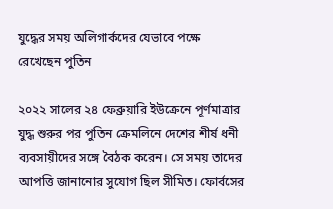যুদ্ধের সময় অলিগার্কদের যেভাবে পক্ষে রেখেছেন পুতিন

২০২২ সালের ২৪ ফেব্রুয়ারি ইউক্রেনে পূর্ণমাত্রার যুদ্ধ শুরুর পর পুতিন ক্রেমলিনে দেশের শীর্ষ ধনী ব্যবসায়ীদের সঙ্গে বৈঠক করেন। সে সময় তাদের আপত্তি জানানোর সুযোগ ছিল সীমিত। ফোর্বসের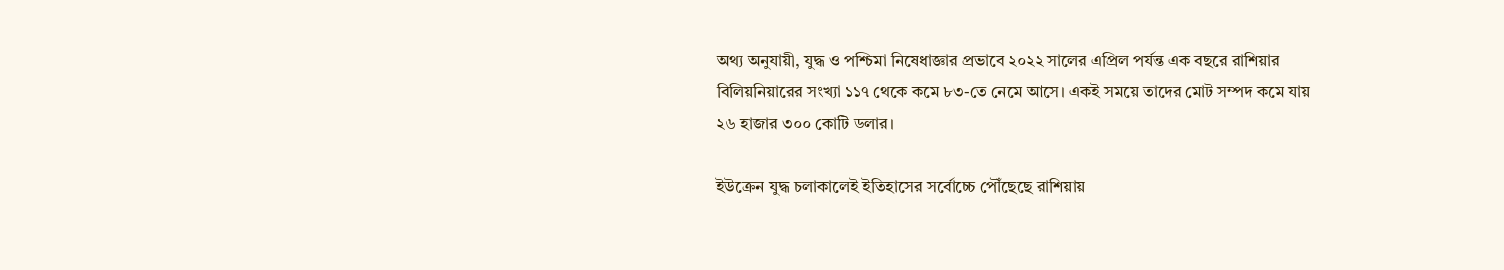অথ্য অনুযায়ী, যুদ্ধ ও পশ্চিমা নিষেধাজ্ঞার প্রভাবে ২০২২ সালের এপ্রিল পর্যন্ত এক বছরে রাশিয়ার বিলিয়নিয়ারের সংখ্যা ১১৭ থেকে কমে ৮৩-তে নেমে আসে। একই সময়ে তাদের মোট সম্পদ কমে যায় ২৬ হাজার ৩০০ কোটি ডলার।

ইউক্রেন যুদ্ধ চলাকালেই ইতিহাসের সর্বোচ্চে পৌঁছেছে রাশিয়ায়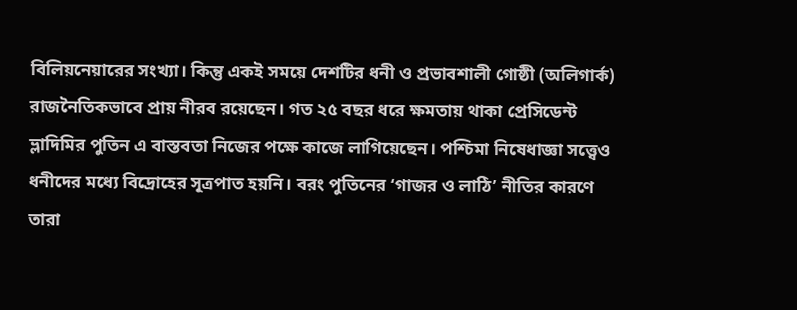বিলিয়নেয়ারের সংখ্যা। কিন্তু একই সময়ে দেশটির ধনী ও প্রভাবশালী গোষ্ঠী (অলিগার্ক) রাজনৈতিকভাবে প্রায় নীরব রয়েছেন। গত ২৫ বছর ধরে ক্ষমতায় থাকা প্রেসিডেন্ট ভ্লাদিমির পুতিন এ বাস্তবতা নিজের পক্ষে কাজে লাগিয়েছেন। পশ্চিমা নিষেধাজ্ঞা সত্ত্বেও ধনীদের মধ্যে বিদ্রোহের সূত্রপাত হয়নি। বরং পুতিনের ‘গাজর ও লাঠি’ নীতির কারণে তারা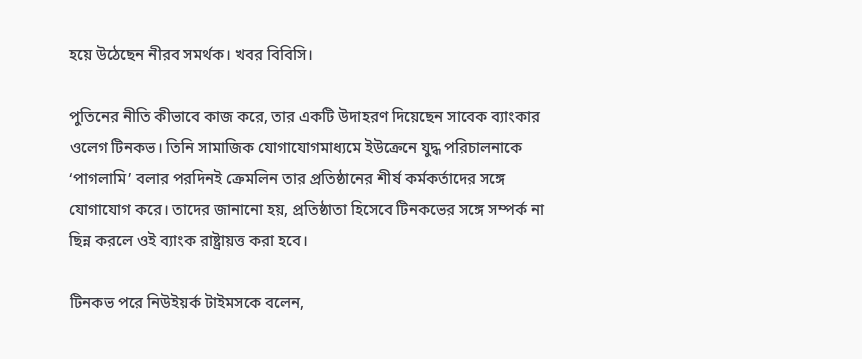হয়ে উঠেছেন নীরব সমর্থক। খবর বিবিসি।

পুতিনের নীতি কীভাবে কাজ করে, তার একটি উদাহরণ দিয়েছেন সাবেক ব্যাংকার ওলেগ টিনকভ। তিনি সামাজিক যোগাযোগমাধ্যমে ইউক্রেনে যুদ্ধ পরিচালনাকে ‘পাগলামি’ বলার পরদিনই ক্রেমলিন তার প্রতিষ্ঠানের শীর্ষ কর্মকর্তাদের সঙ্গে যোগাযোগ করে। তাদের জানানো হয়, প্রতিষ্ঠাতা হিসেবে টিনকভের সঙ্গে সম্পর্ক না ছিন্ন করলে ওই ব্যাংক রাষ্ট্রায়ত্ত করা হবে।

টিনকভ পরে নিউইয়র্ক টাইমসকে বলেন,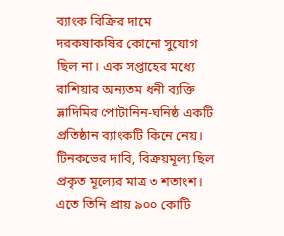ব্যাংক বিক্রির দামে দরকষাকষির কোনো সুযোগ ছিল না। এক সপ্তাহের মধ্যে রাশিয়ার অন্যতম ধনী ব্যক্তি ভ্লাদিমির পোটানিন-ঘনিষ্ঠ একটি প্রতিষ্ঠান ব্যাংকটি কিনে নেয়। টিনকভের দাবি, বিক্রয়মূল্য ছিল প্রকৃত মূল্যের মাত্র ৩ শতাংশ। এতে তিনি প্রায় ৯০০ কোটি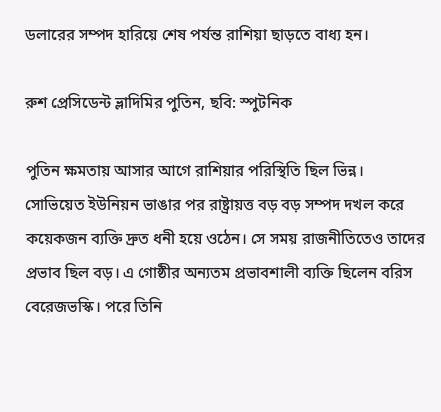ডলারের সম্পদ হারিয়ে শেষ পর্যন্ত রাশিয়া ছাড়তে বাধ্য হন।

রুশ প্রেসিডেন্ট ভ্লাদিমির পুতিন, ছবি: স্পুটনিক

পুতিন ক্ষমতায় আসার আগে রাশিয়ার পরিস্থিতি ছিল ভিন্ন। সোভিয়েত ইউনিয়ন ভাঙার পর রাষ্ট্রায়ত্ত বড় বড় সম্পদ দখল করে কয়েকজন ব্যক্তি দ্রুত ধনী হয়ে ওঠেন। সে সময় রাজনীতিতেও তাদের প্রভাব ছিল বড়। এ গোষ্ঠীর অন্যতম প্রভাবশালী ব্যক্তি ছিলেন বরিস বেরেজভস্কি। পরে তিনি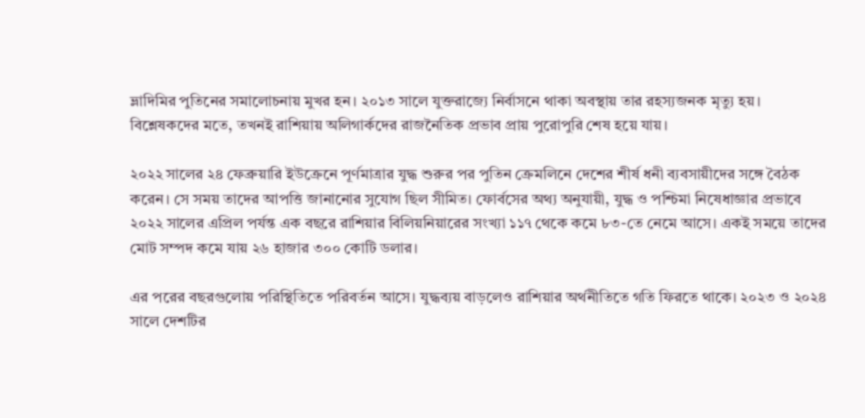ভ্লাদিমির পুতিনের সমালোচনায় মুখর হন। ২০১৩ সালে যুক্তরাজ্যে নির্বাসনে থাকা অবস্থায় তার রহস্যজনক মৃত্যু হয়। বিশ্লেষকদের মতে, তখনই রাশিয়ায় অলিগার্কদের রাজনৈতিক প্রভাব প্রায় পুরোপুরি শেষ হয়ে যায়।

২০২২ সালের ২৪ ফেব্রুয়ারি ইউক্রেনে পূর্ণমাত্রার যুদ্ধ শুরুর পর পুতিন ক্রেমলিনে দেশের শীর্ষ ধনী ব্যবসায়ীদের সঙ্গে বৈঠক করেন। সে সময় তাদের আপত্তি জানানোর সুযোগ ছিল সীমিত। ফোর্বসের অথ্য অনুযায়ী, যুদ্ধ ও পশ্চিমা নিষেধাজ্ঞার প্রভাবে ২০২২ সালের এপ্রিল পর্যন্ত এক বছরে রাশিয়ার বিলিয়নিয়ারের সংখ্যা ১১৭ থেকে কমে ৮৩-তে নেমে আসে। একই সময়ে তাদের মোট সম্পদ কমে যায় ২৬ হাজার ৩০০ কোটি ডলার।

এর পরের বছরগুলোয় পরিস্থিতিতে পরিবর্তন আসে। যুদ্ধব্যয় বাড়লেও রাশিয়ার অর্থনীতিতে গতি ফিরতে থাকে। ২০২৩ ও ২০২৪ সালে দেশটির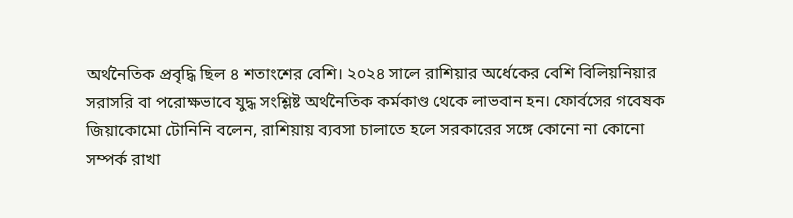অর্থনৈতিক প্রবৃদ্ধি ছিল ৪ শতাংশের বেশি। ২০২৪ সালে রাশিয়ার অর্ধেকের বেশি বিলিয়নিয়ার সরাসরি বা পরোক্ষভাবে যুদ্ধ সংশ্লিষ্ট অর্থনৈতিক কর্মকাণ্ড থেকে লাভবান হন। ফোর্বসের গবেষক জিয়াকোমো টোনিনি বলেন, রাশিয়ায় ব্যবসা চালাতে হলে সরকারের সঙ্গে কোনো না কোনো সম্পর্ক রাখা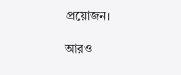প্রয়োজন।

আরও